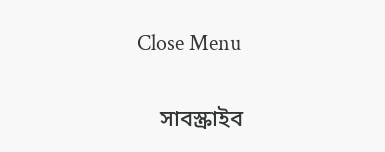Close Menu

    সাবস্ক্রাইব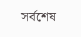সর্বশেষ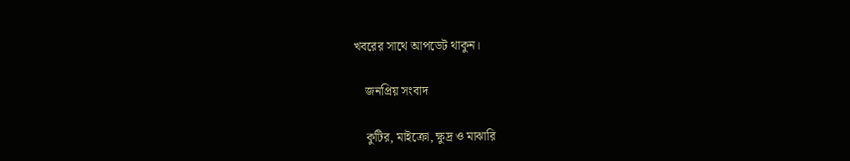খবরের সাথে আপডেট থাকুন।

    জনপ্রিয় সংবাদ

    কুটির, মাইক্রো, ক্ষুদ্র ও মাঝারি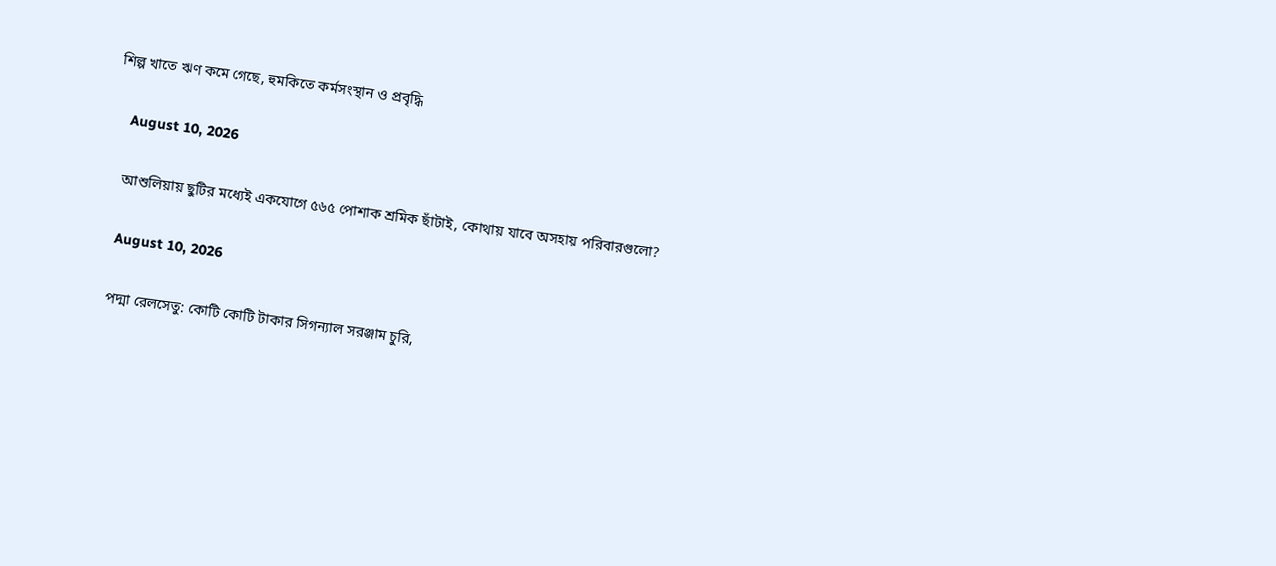শিল্প খাতে ঋণ কমে গেছে, হুমকিতে কর্মসংস্থান ও প্রবৃদ্ধি

    August 10, 2026

    আশুলিয়ায় ছুটির মধ্যেই একযোগে ৫৬৫ পোশাক শ্রমিক ছাঁটাই, কোথায় যাবে অসহায় পরিবারগুলো?

    August 10, 2026

    পদ্মা রেলসেতু: কোটি কোটি টাকার সিগন্যাল সরঞ্জাম চুরি,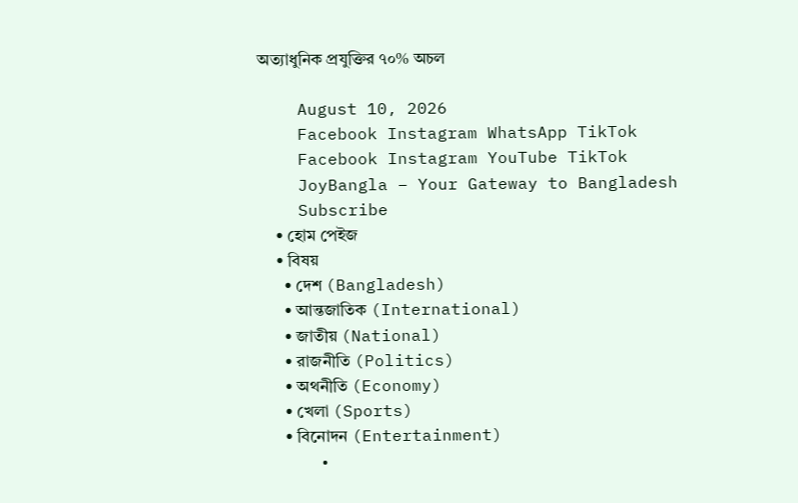অত্যাধুনিক প্রযুক্তির ৭০% অচল

    August 10, 2026
    Facebook Instagram WhatsApp TikTok
    Facebook Instagram YouTube TikTok
    JoyBangla – Your Gateway to Bangladesh
    Subscribe
    • হোম পেইজ
    • বিষয়
      • দেশ (Bangladesh)
      • আন্তজাতিক (International)
      • জাতীয় (National)
      • রাজনীতি (Politics)
      • অথনীতি (Economy)
      • খেলা (Sports)
      • বিনোদন (Entertainment)
      •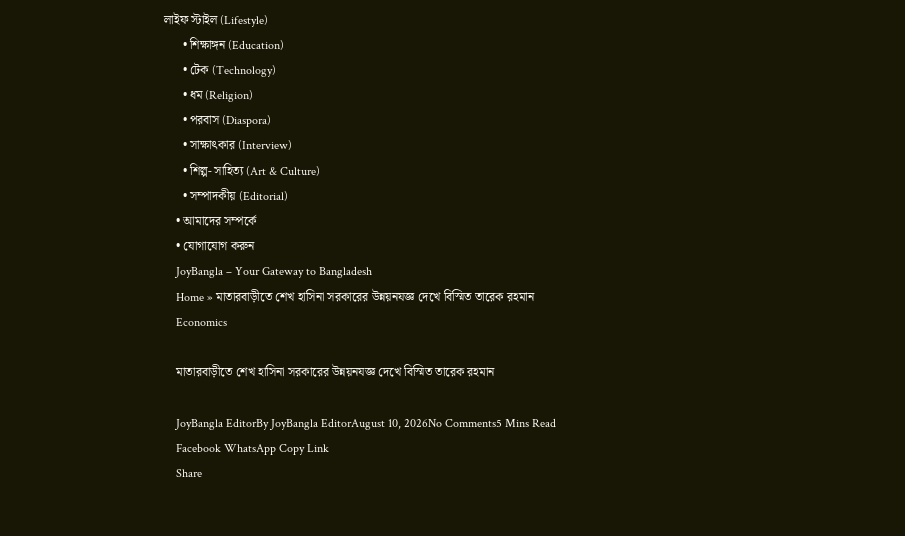লাইফ স্টাইল (Lifestyle)
      • শিক্ষাঙ্গন (Education)
      • টেক (Technology)
      • ধম (Religion)
      • পরবাস (Diaspora)
      • সাক্ষাৎকার (Interview)
      • শিল্প- সাহিত্য (Art & Culture)
      • সম্পাদকীয় (Editorial)
    • আমাদের সম্পর্কে
    • যোগাযোগ করুন
    JoyBangla – Your Gateway to Bangladesh
    Home » মাতারবাড়ীতে শেখ হাসিনা সরকারের উন্নয়নযজ্ঞ দেখে বিস্মিত তারেক রহমান
    Economics

    মাতারবাড়ীতে শেখ হাসিনা সরকারের উন্নয়নযজ্ঞ দেখে বিস্মিত তারেক রহমান

    JoyBangla EditorBy JoyBangla EditorAugust 10, 2026No Comments5 Mins Read
    Facebook WhatsApp Copy Link
    Share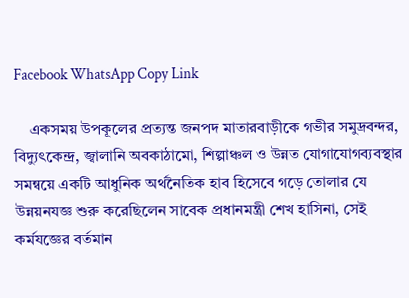Facebook WhatsApp Copy Link

    একসময় উপকূলের প্রত্যন্ত জনপদ মাতারবাড়ীকে গভীর সমুদ্রবন্দর, বিদ্যুৎকেন্দ্র, জ্বালানি অবকাঠামো, শিল্পাঞ্চল ও উন্নত যোগাযোগব্যবস্থার সমন্বয়ে একটি আধুনিক অর্থনৈতিক হাব হিসেবে গড়ে তোলার যে উন্নয়নযজ্ঞ শুরু করেছিলেন সাবেক প্রধানমন্ত্রী শেখ হাসিনা, সেই কর্মযজ্ঞের বর্তমান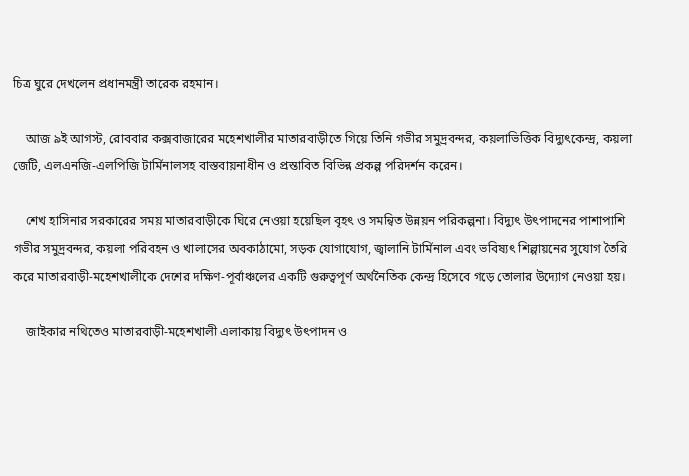চিত্র ঘুরে দেখলেন প্রধানমন্ত্রী তারেক রহমান।

    আজ ৯ই আগস্ট, রোববার কক্সবাজারের মহেশখালীর মাতারবাড়ীতে গিয়ে তিনি গভীর সমুদ্রবন্দর, কয়লাভিত্তিক বিদ্যুৎকেন্দ্র, কয়লা জেটি, এলএনজি-এলপিজি টার্মিনালসহ বাস্তবায়নাধীন ও প্রস্তাবিত বিভিন্ন প্রকল্প পরিদর্শন করেন।

    শেখ হাসিনার সরকারের সময় মাতারবাড়ীকে ঘিরে নেওয়া হয়েছিল বৃহৎ ও সমন্বিত উন্নয়ন পরিকল্পনা। বিদ্যুৎ উৎপাদনের পাশাপাশি গভীর সমুদ্রবন্দর, কয়লা পরিবহন ও খালাসের অবকাঠামো, সড়ক যোগাযোগ, জ্বালানি টার্মিনাল এবং ভবিষ্যৎ শিল্পায়নের সুযোগ তৈরি করে মাতারবাড়ী-মহেশখালীকে দেশের দক্ষিণ-পূর্বাঞ্চলের একটি গুরুত্বপূর্ণ অর্থনৈতিক কেন্দ্র হিসেবে গড়ে তোলার উদ্যোগ নেওয়া হয়।

    জাইকার নথিতেও মাতারবাড়ী-মহেশখালী এলাকায় বিদ্যুৎ উৎপাদন ও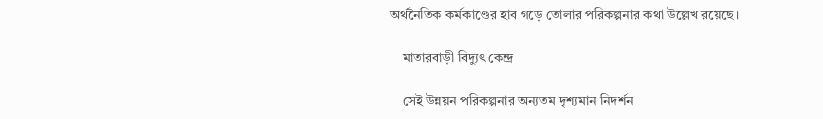অর্থনৈতিক কর্মকাণ্ডের হাব গড়ে তোলার পরিকল্পনার কথা উল্লেখ রয়েছে।

    মাতারবাড়ী বিদ্যুৎ কেন্দ্র

    সেই উন্নয়ন পরিকল্পনার অন্যতম দৃশ্যমান নিদর্শন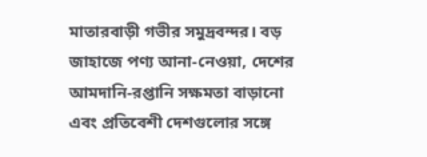মাতারবাড়ী গভীর সমুদ্রবন্দর। বড় জাহাজে পণ্য আনা-নেওয়া, দেশের আমদানি-রপ্তানি সক্ষমতা বাড়ানো এবং প্রতিবেশী দেশগুলোর সঙ্গে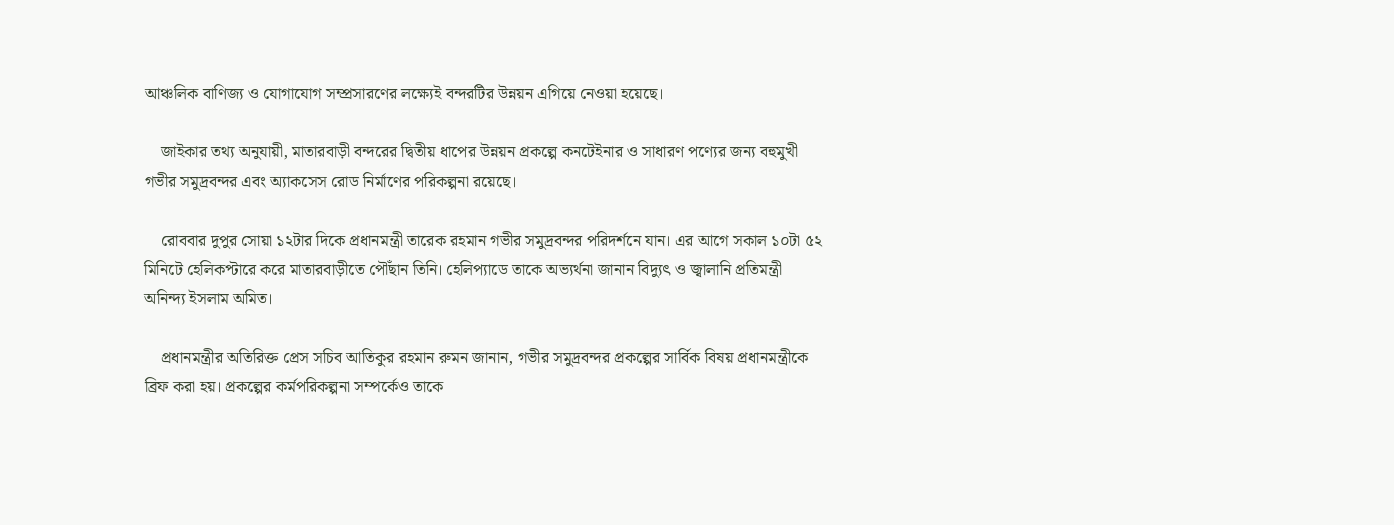আঞ্চলিক বাণিজ্য ও যোগাযোগ সম্প্রসারণের লক্ষ্যেই বন্দরটির উন্নয়ন এগিয়ে নেওয়া হয়েছে।

    জাইকার তথ্য অনুযায়ী, মাতারবাড়ী বন্দরের দ্বিতীয় ধাপের উন্নয়ন প্রকল্পে কনটেইনার ও সাধারণ পণ্যের জন্য বহুমুখী গভীর সমুদ্রবন্দর এবং অ্যাকসেস রোড নির্মাণের পরিকল্পনা রয়েছে।

    রোববার দুপুর সোয়া ১২টার দিকে প্রধানমন্ত্রী তারেক রহমান গভীর সমুদ্রবন্দর পরিদর্শনে যান। এর আগে সকাল ১০টা ৫২ মিনিটে হেলিকপ্টারে করে মাতারবাড়ীতে পৌঁছান তিনি। হেলিপ্যাডে তাকে অভ্যর্থনা জানান বিদ্যুৎ ও জ্বালানি প্রতিমন্ত্রী অনিন্দ্য ইসলাম অমিত।

    প্রধানমন্ত্রীর অতিরিক্ত প্রেস সচিব আতিকুর রহমান রুমন জানান, গভীর সমুদ্রবন্দর প্রকল্পের সার্বিক বিষয় প্রধানমন্ত্রীকে ব্রিফ করা হয়। প্রকল্পের কর্মপরিকল্পনা সম্পর্কেও তাকে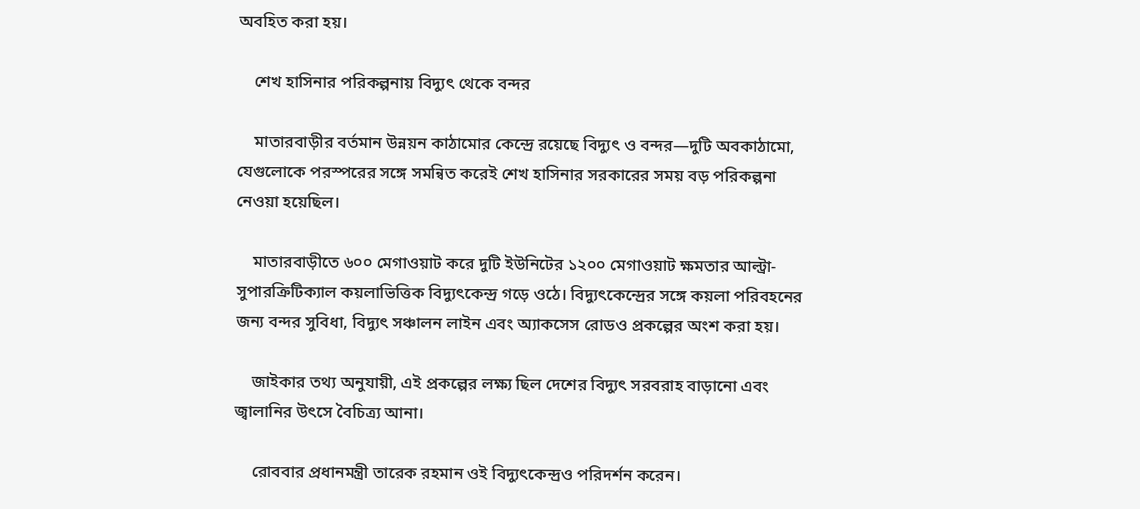অবহিত করা হয়।

    শেখ হাসিনার পরিকল্পনায় বিদ্যুৎ থেকে বন্দর

    মাতারবাড়ীর বর্তমান উন্নয়ন কাঠামোর কেন্দ্রে রয়েছে বিদ্যুৎ ও বন্দর—দুটি অবকাঠামো, যেগুলোকে পরস্পরের সঙ্গে সমন্বিত করেই শেখ হাসিনার সরকারের সময় বড় পরিকল্পনা নেওয়া হয়েছিল।

    মাতারবাড়ীতে ৬০০ মেগাওয়াট করে দুটি ইউনিটের ১২০০ মেগাওয়াট ক্ষমতার আল্ট্রা-সুপারক্রিটিক্যাল কয়লাভিত্তিক বিদ্যুৎকেন্দ্র গড়ে ওঠে। বিদ্যুৎকেন্দ্রের সঙ্গে কয়লা পরিবহনের জন্য বন্দর সুবিধা, বিদ্যুৎ সঞ্চালন লাইন এবং অ্যাকসেস রোডও প্রকল্পের অংশ করা হয়।

    জাইকার তথ্য অনুযায়ী, এই প্রকল্পের লক্ষ্য ছিল দেশের বিদ্যুৎ সরবরাহ বাড়ানো এবং জ্বালানির উৎসে বৈচিত্র্য আনা।

    রোববার প্রধানমন্ত্রী তারেক রহমান ওই বিদ্যুৎকেন্দ্রও পরিদর্শন করেন।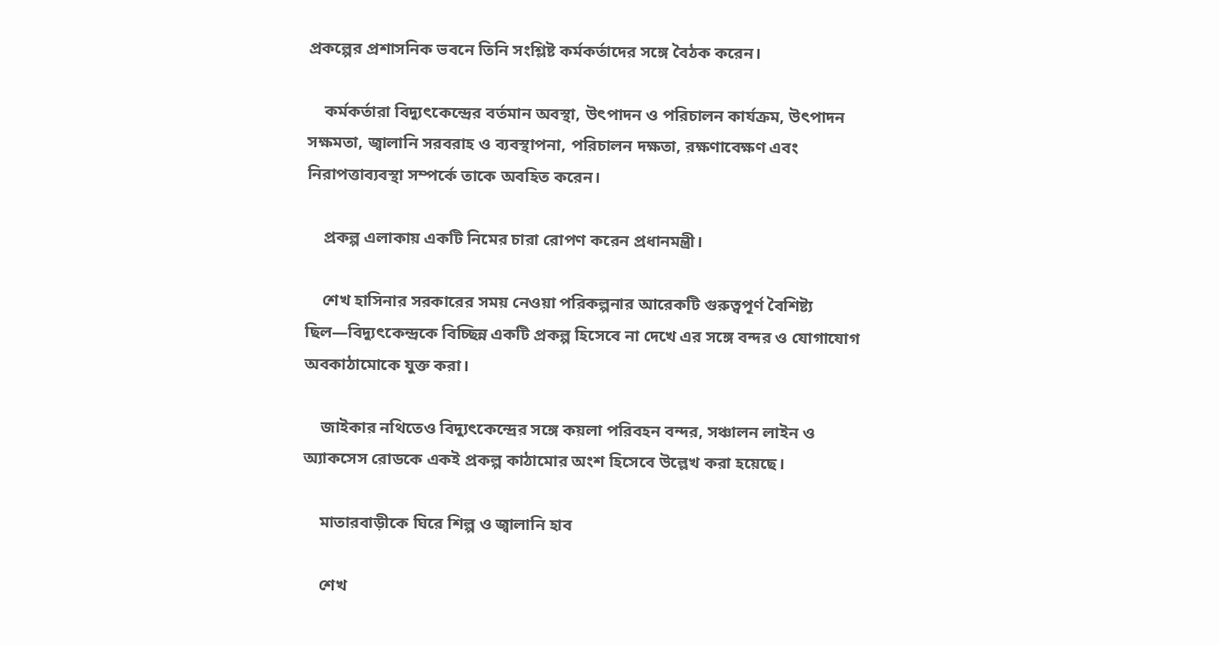প্রকল্পের প্রশাসনিক ভবনে তিনি সংশ্লিষ্ট কর্মকর্তাদের সঙ্গে বৈঠক করেন।

    কর্মকর্তারা বিদ্যুৎকেন্দ্রের বর্তমান অবস্থা, উৎপাদন ও পরিচালন কার্যক্রম, উৎপাদন সক্ষমতা, জ্বালানি সরবরাহ ও ব্যবস্থাপনা, পরিচালন দক্ষতা, রক্ষণাবেক্ষণ এবং নিরাপত্তাব্যবস্থা সম্পর্কে তাকে অবহিত করেন।

    প্রকল্প এলাকায় একটি নিমের চারা রোপণ করেন প্রধানমন্ত্রী।

    শেখ হাসিনার সরকারের সময় নেওয়া পরিকল্পনার আরেকটি গুরুত্বপূর্ণ বৈশিষ্ট্য ছিল—বিদ্যুৎকেন্দ্রকে বিচ্ছিন্ন একটি প্রকল্প হিসেবে না দেখে এর সঙ্গে বন্দর ও যোগাযোগ অবকাঠামোকে যুক্ত করা।

    জাইকার নথিতেও বিদ্যুৎকেন্দ্রের সঙ্গে কয়লা পরিবহন বন্দর, সঞ্চালন লাইন ও অ্যাকসেস রোডকে একই প্রকল্প কাঠামোর অংশ হিসেবে উল্লেখ করা হয়েছে।

    মাতারবাড়ীকে ঘিরে শিল্প ও জ্বালানি হাব

    শেখ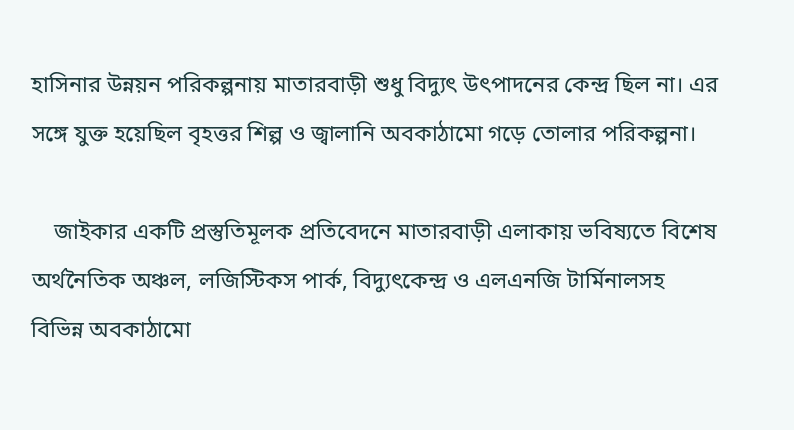হাসিনার উন্নয়ন পরিকল্পনায় মাতারবাড়ী শুধু বিদ্যুৎ উৎপাদনের কেন্দ্র ছিল না। এর সঙ্গে যুক্ত হয়েছিল বৃহত্তর শিল্প ও জ্বালানি অবকাঠামো গড়ে তোলার পরিকল্পনা।

    জাইকার একটি প্রস্তুতিমূলক প্রতিবেদনে মাতারবাড়ী এলাকায় ভবিষ্যতে বিশেষ অর্থনৈতিক অঞ্চল, লজিস্টিকস পার্ক, বিদ্যুৎকেন্দ্র ও এলএনজি টার্মিনালসহ বিভিন্ন অবকাঠামো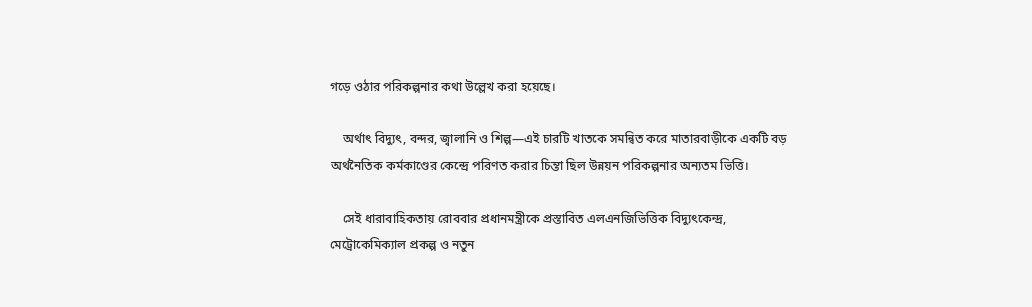গড়ে ওঠার পরিকল্পনার কথা উল্লেখ করা হয়েছে।

    অর্থাৎ বিদ্যুৎ, বন্দর, জ্বালানি ও শিল্প—এই চারটি খাতকে সমন্বিত করে মাতারবাড়ীকে একটি বড় অর্থনৈতিক কর্মকাণ্ডের কেন্দ্রে পরিণত করার চিন্তা ছিল উন্নয়ন পরিকল্পনার অন্যতম ভিত্তি।

    সেই ধারাবাহিকতায় রোববার প্রধানমন্ত্রীকে প্রস্তাবিত এলএনজিভিত্তিক বিদ্যুৎকেন্দ্র, মেট্রোকেমিক্যাল প্রকল্প ও নতুন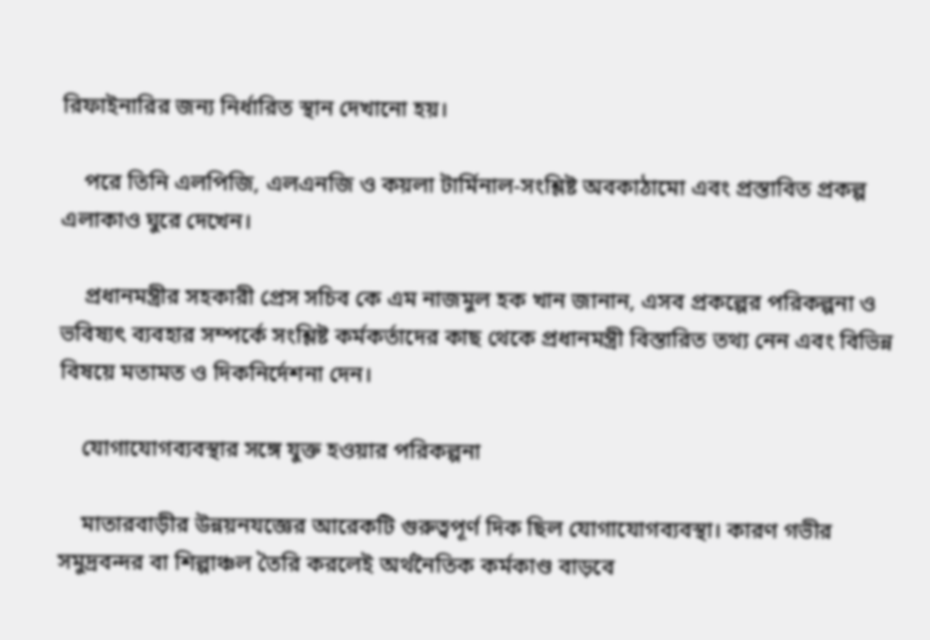রিফাইনারির জন্য নির্ধারিত স্থান দেখানো হয়।

    পরে তিনি এলপিজি, এলএনজি ও কয়লা টার্মিনাল-সংশ্লিষ্ট অবকাঠামো এবং প্রস্তাবিত প্রকল্প এলাকাও ঘুরে দেখেন।

    প্রধানমন্ত্রীর সহকারী প্রেস সচিব কে এম নাজমুল হক খান জানান, এসব প্রকল্পের পরিকল্পনা ও ভবিষ্যৎ ব্যবহার সম্পর্কে সংশ্লিষ্ট কর্মকর্তাদের কাছ থেকে প্রধানমন্ত্রী বিস্তারিত তথ্য নেন এবং বিভিন্ন বিষয়ে মতামত ও দিকনির্দেশনা দেন।

    যোগাযোগব্যবস্থার সঙ্গে যুক্ত হওয়ার পরিকল্পনা

    মাতারবাড়ীর উন্নয়নযজ্ঞের আরেকটি গুরুত্বপূর্ণ দিক ছিল যোগাযোগব্যবস্থা। কারণ গভীর সমুদ্রবন্দর বা শিল্পাঞ্চল তৈরি করলেই অর্থনৈতিক কর্মকাণ্ড বাড়বে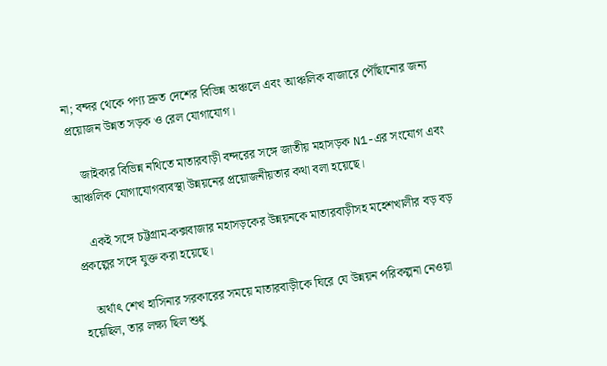না; বন্দর থেকে পণ্য দ্রুত দেশের বিভিন্ন অঞ্চলে এবং আঞ্চলিক বাজারে পৌঁছানোর জন্য প্রয়োজন উন্নত সড়ক ও রেল যোগাযোগ।

    জাইকার বিভিন্ন নথিতে মাতারবাড়ী বন্দরের সঙ্গে জাতীয় মহাসড়ক N1-এর সংযোগ এবং আঞ্চলিক যোগাযোগব্যবস্থা উন্নয়নের প্রয়োজনীয়তার কথা বলা হয়েছে।

    একই সঙ্গে চট্টগ্রাম-কক্সবাজার মহাসড়কের উন্নয়নকে মাতারবাড়ীসহ মহেশখালীর বড় বড় প্রকল্পের সঙ্গে যুক্ত করা হয়েছে।

    অর্থাৎ শেখ হাসিনার সরকারের সময়ে মাতারবাড়ীকে ঘিরে যে উন্নয়ন পরিকল্পনা নেওয়া হয়েছিল, তার লক্ষ্য ছিল শুধু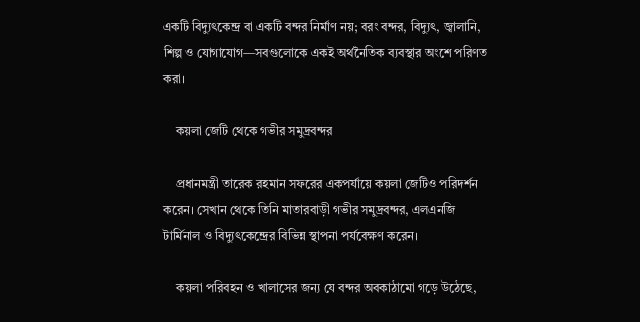একটি বিদ্যুৎকেন্দ্র বা একটি বন্দর নির্মাণ নয়; বরং বন্দর, বিদ্যুৎ, জ্বালানি, শিল্প ও যোগাযোগ—সবগুলোকে একই অর্থনৈতিক ব্যবস্থার অংশে পরিণত করা।

    কয়লা জেটি থেকে গভীর সমুদ্রবন্দর

    প্রধানমন্ত্রী তারেক রহমান সফরের একপর্যায়ে কয়লা জেটিও পরিদর্শন করেন। সেখান থেকে তিনি মাতারবাড়ী গভীর সমুদ্রবন্দর, এলএনজি টার্মিনাল ও বিদ্যুৎকেন্দ্রের বিভিন্ন স্থাপনা পর্যবেক্ষণ করেন।

    কয়লা পরিবহন ও খালাসের জন্য যে বন্দর অবকাঠামো গড়ে উঠেছে,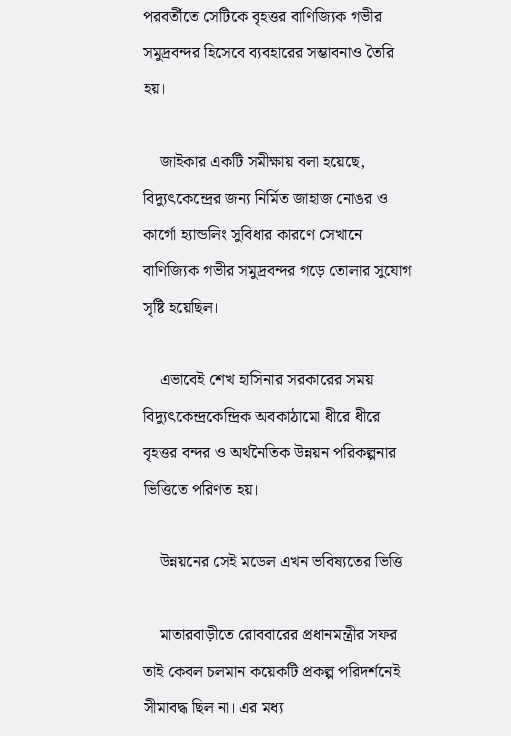পরবর্তীতে সেটিকে বৃহত্তর বাণিজ্যিক গভীর সমুদ্রবন্দর হিসেবে ব্যবহারের সম্ভাবনাও তৈরি হয়।

    জাইকার একটি সমীক্ষায় বলা হয়েছে, বিদ্যুৎকেন্দ্রের জন্য নির্মিত জাহাজ নোঙর ও কার্গো হ্যান্ডলিং সুবিধার কারণে সেখানে বাণিজ্যিক গভীর সমুদ্রবন্দর গড়ে তোলার সুযোগ সৃষ্টি হয়েছিল।

    এভাবেই শেখ হাসিনার সরকারের সময় বিদ্যুৎকেন্দ্রকেন্দ্রিক অবকাঠামো ধীরে ধীরে বৃহত্তর বন্দর ও অর্থনৈতিক উন্নয়ন পরিকল্পনার ভিত্তিতে পরিণত হয়।

    উন্নয়নের সেই মডেল এখন ভবিষ্যতের ভিত্তি

    মাতারবাড়ীতে রোববারের প্রধানমন্ত্রীর সফর তাই কেবল চলমান কয়েকটি প্রকল্প পরিদর্শনেই সীমাবদ্ধ ছিল না। এর মধ্য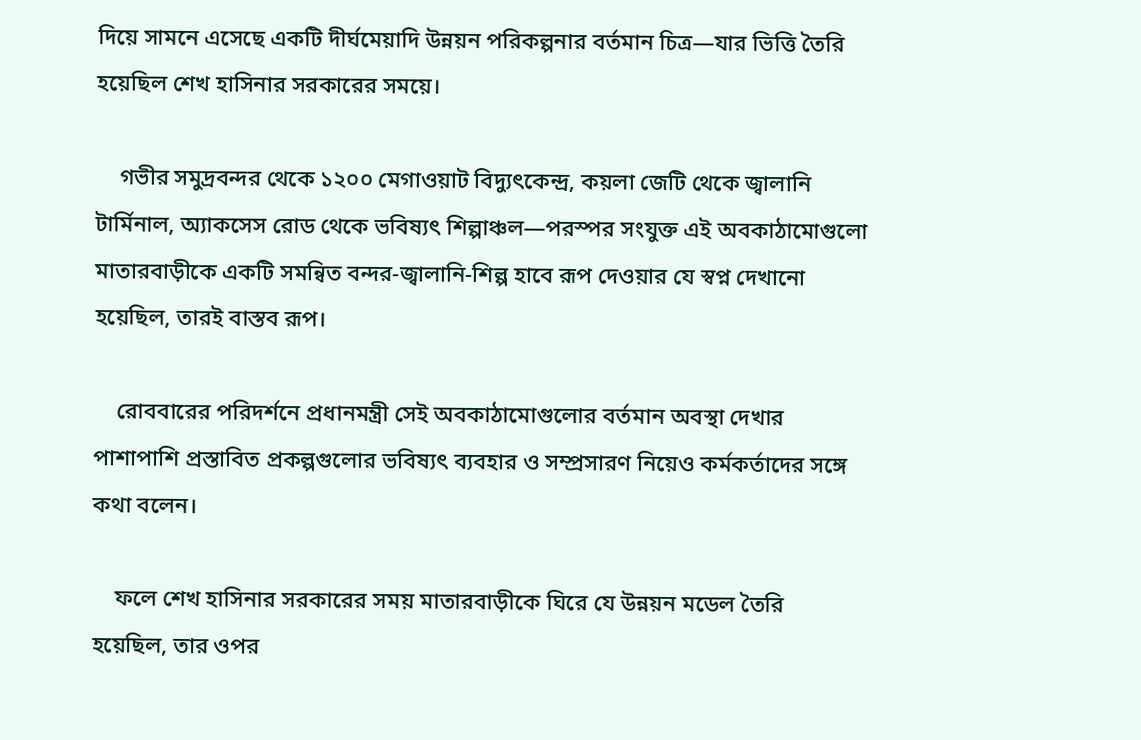দিয়ে সামনে এসেছে একটি দীর্ঘমেয়াদি উন্নয়ন পরিকল্পনার বর্তমান চিত্র—যার ভিত্তি তৈরি হয়েছিল শেখ হাসিনার সরকারের সময়ে।

    গভীর সমুদ্রবন্দর থেকে ১২০০ মেগাওয়াট বিদ্যুৎকেন্দ্র, কয়লা জেটি থেকে জ্বালানি টার্মিনাল, অ্যাকসেস রোড থেকে ভবিষ্যৎ শিল্পাঞ্চল—পরস্পর সংযুক্ত এই অবকাঠামোগুলো মাতারবাড়ীকে একটি সমন্বিত বন্দর-জ্বালানি-শিল্প হাবে রূপ দেওয়ার যে স্বপ্ন দেখানো হয়েছিল, তারই বাস্তব রূপ।

    রোববারের পরিদর্শনে প্রধানমন্ত্রী সেই অবকাঠামোগুলোর বর্তমান অবস্থা দেখার পাশাপাশি প্রস্তাবিত প্রকল্পগুলোর ভবিষ্যৎ ব্যবহার ও সম্প্রসারণ নিয়েও কর্মকর্তাদের সঙ্গে কথা বলেন।

    ফলে শেখ হাসিনার সরকারের সময় মাতারবাড়ীকে ঘিরে যে উন্নয়ন মডেল তৈরি হয়েছিল, তার ওপর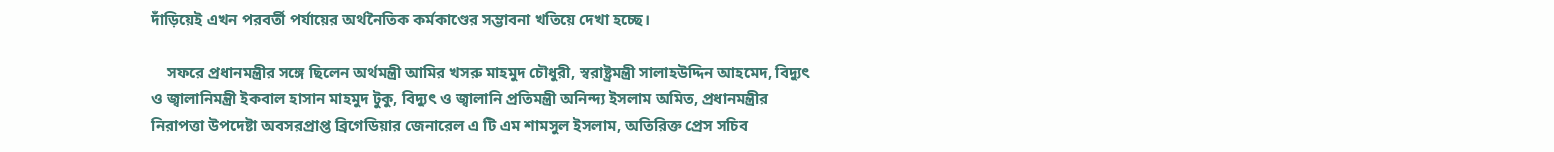দাঁড়িয়েই এখন পরবর্তী পর্যায়ের অর্থনৈতিক কর্মকাণ্ডের সম্ভাবনা খতিয়ে দেখা হচ্ছে।

    সফরে প্রধানমন্ত্রীর সঙ্গে ছিলেন অর্থমন্ত্রী আমির খসরু মাহমুদ চৌধুরী, স্বরাষ্ট্রমন্ত্রী সালাহউদ্দিন আহমেদ, বিদ্যুৎ ও জ্বালানিমন্ত্রী ইকবাল হাসান মাহমুদ টুকু, বিদ্যুৎ ও জ্বালানি প্রতিমন্ত্রী অনিন্দ্য ইসলাম অমিত, প্রধানমন্ত্রীর নিরাপত্তা উপদেষ্টা অবসরপ্রাপ্ত ব্রিগেডিয়ার জেনারেল এ টি এম শামসুল ইসলাম, অতিরিক্ত প্রেস সচিব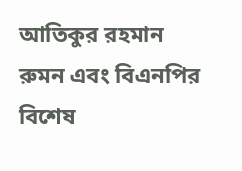আতিকুর রহমান রুমন এবং বিএনপির বিশেষ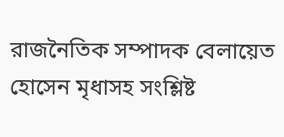রাজনৈতিক সম্পাদক বেলায়েত হোসেন মৃধাসহ সংশ্লিষ্ট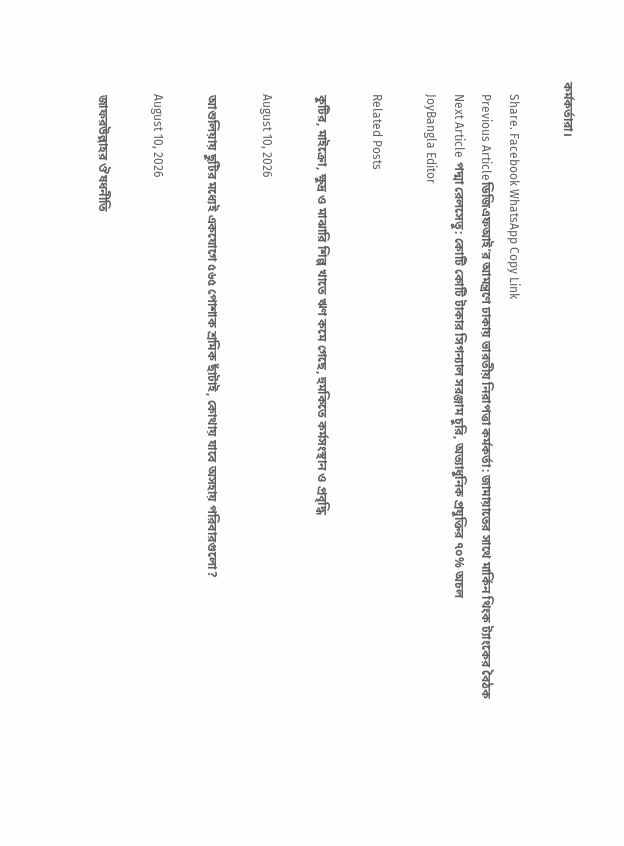কর্মকর্তারা।

    Share. Facebook WhatsApp Copy Link
    Previous Articleডিজিএফআই’র আমন্ত্রণে ঢাকায় ভারতীয় নিরাপত্তা কর্মকর্তা: জামায়াতের সাথে মার্কিন থিংক ট্যাংকের বৈঠক
    Next Article পদ্মা রেলসেতু: কোটি কোটি টাকার সিগন্যাল সরঞ্জাম চুরি, অত্যাধুনিক প্রযুক্তির ৭০% অচল
    JoyBangla Editor

    Related Posts

    কুটির, মাইক্রো, ক্ষুদ্র ও মাঝারি শিল্প খাতে ঋণ কমে গেছে, হুমকিতে কর্মসংস্থান ও প্রবৃদ্ধি

    August 10, 2026

    আশুলিয়ায় ছুটির মধ্যেই একযোগে ৫৬৫ পোশাক শ্রমিক ছাঁটাই, কোথায় যাবে অসহায় পরিবারগুলো?

    August 10, 2026

    জাফরউল্লাহর ঔষধনীতি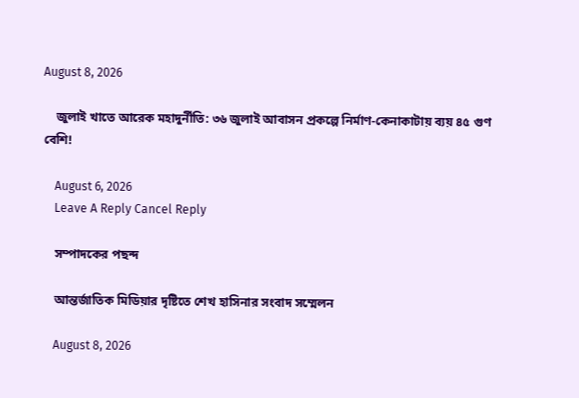August 8, 2026

    জুলাই খাতে আরেক মহাদুর্নীতি: ৩৬ জুলাই আবাসন প্রকল্পে নির্মাণ-কেনাকাটায় ব্যয় ৪৫ গুণ বেশি!

    August 6, 2026
    Leave A Reply Cancel Reply

    সম্পাদকের পছন্দ

    আন্তর্জাতিক মিডিয়ার দৃষ্টিতে শেখ হাসিনার সংবাদ সম্মেলন

    August 8, 2026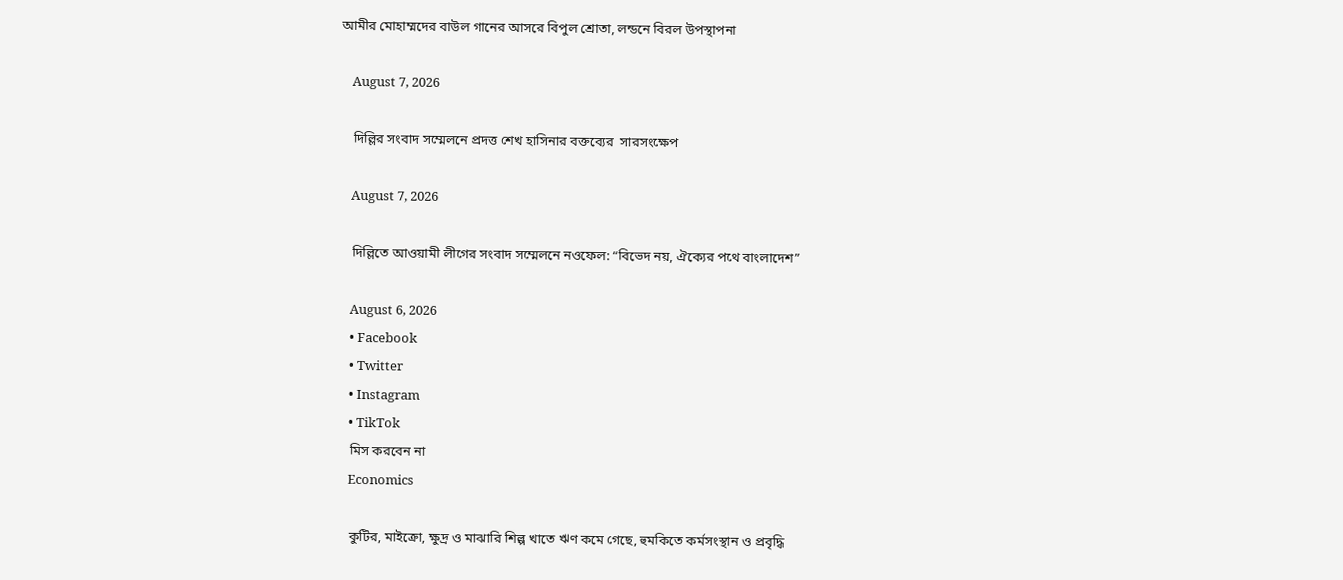আমীর মোহাম্মদের বাউল গানের আসরে বিপুল শ্রোতা, লন্ডনে বিরল উপস্থাপনা

    August 7, 2026

    দিল্লির সংবাদ সম্মেলনে প্রদত্ত শেখ হাসিনার বক্তব্যের  সারসংক্ষেপ

    August 7, 2026

    দিল্লিতে আওয়ামী লীগের সংবাদ সম্মেলনে নওফেল: “বিভেদ নয়, ঐক্যের পথে বাংলাদেশ”

    August 6, 2026
    • Facebook
    • Twitter
    • Instagram
    • TikTok
    মিস করবেন না
    Economics

    কুটির, মাইক্রো, ক্ষুদ্র ও মাঝারি শিল্প খাতে ঋণ কমে গেছে, হুমকিতে কর্মসংস্থান ও প্রবৃদ্ধি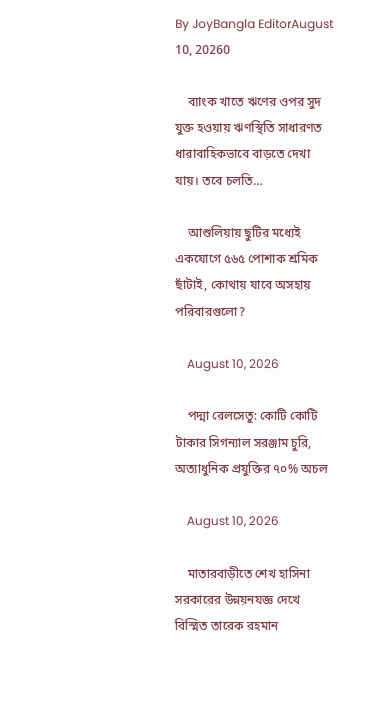By JoyBangla EditorAugust 10, 20260

    ব্যাংক খাতে ঋণের ওপর সুদ যুক্ত হওয়ায় ঋণস্থিতি সাধারণত ধারাবাহিকভাবে বাড়তে দেখা যায়। তবে চলতি…

    আশুলিয়ায় ছুটির মধ্যেই একযোগে ৫৬৫ পোশাক শ্রমিক ছাঁটাই, কোথায় যাবে অসহায় পরিবারগুলো?

    August 10, 2026

    পদ্মা রেলসেতু: কোটি কোটি টাকার সিগন্যাল সরঞ্জাম চুরি, অত্যাধুনিক প্রযুক্তির ৭০% অচল

    August 10, 2026

    মাতারবাড়ীতে শেখ হাসিনা সরকারের উন্নয়নযজ্ঞ দেখে বিস্মিত তারেক রহমান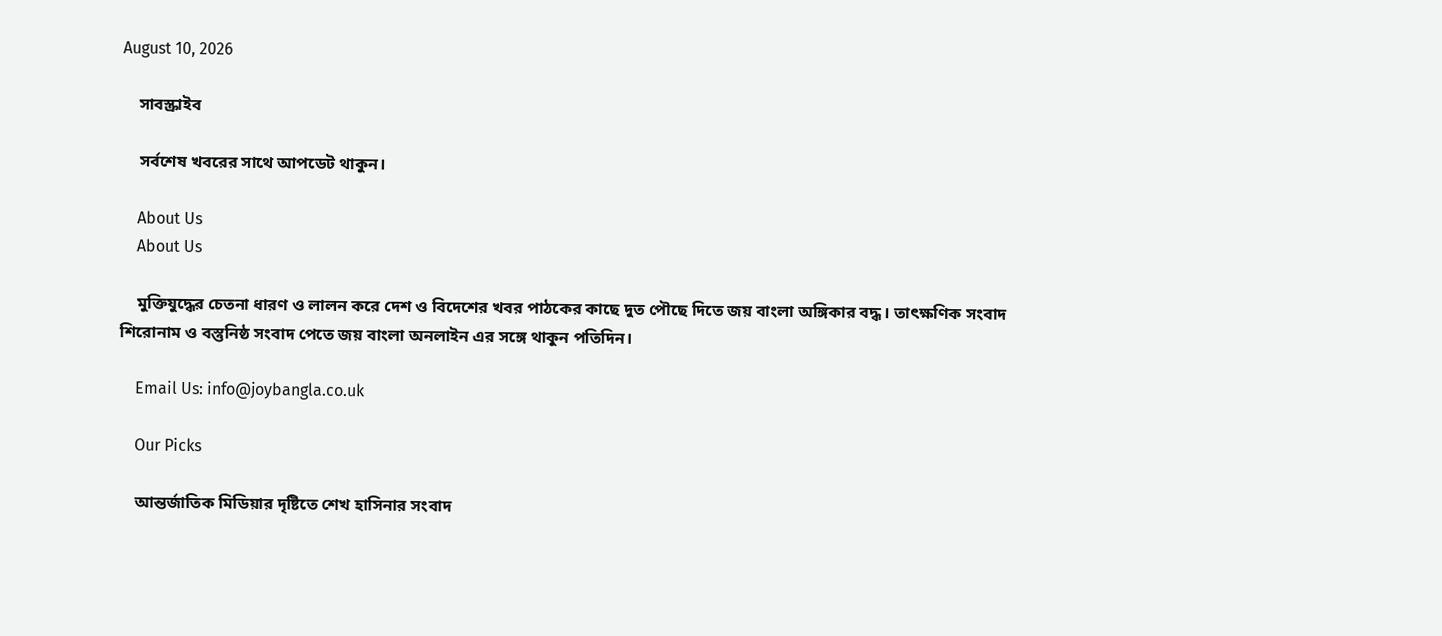August 10, 2026

    সাবস্ক্রাইব

    সর্বশেষ খবরের সাথে আপডেট থাকুন।

    About Us
    About Us

    মুক্তিযুদ্ধের চেতনা ধারণ ও লালন করে দেশ ও বিদেশের খবর পাঠকের কাছে দুত পৌছে দিতে জয় বাংলা অঙ্গিকার বদ্ধ। তাৎক্ষণিক সংবাদ শিরোনাম ও বস্তুনিষ্ঠ সংবাদ পেতে জয় বাংলা অনলাইন এর সঙ্গে থাকুন পতিদিন।

    Email Us: info@joybangla.co.uk

    Our Picks

    আন্তর্জাতিক মিডিয়ার দৃষ্টিতে শেখ হাসিনার সংবাদ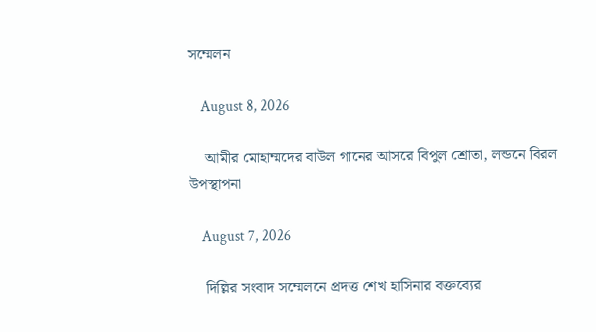সম্মেলন

    August 8, 2026

    আমীর মোহাম্মদের বাউল গানের আসরে বিপুল শ্রোতা, লন্ডনে বিরল উপস্থাপনা

    August 7, 2026

    দিল্লির সংবাদ সম্মেলনে প্রদত্ত শেখ হাসিনার বক্তব্যের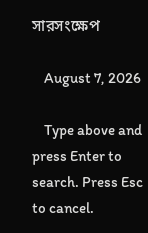সারসংক্ষেপ

    August 7, 2026

    Type above and press Enter to search. Press Esc to cancel.